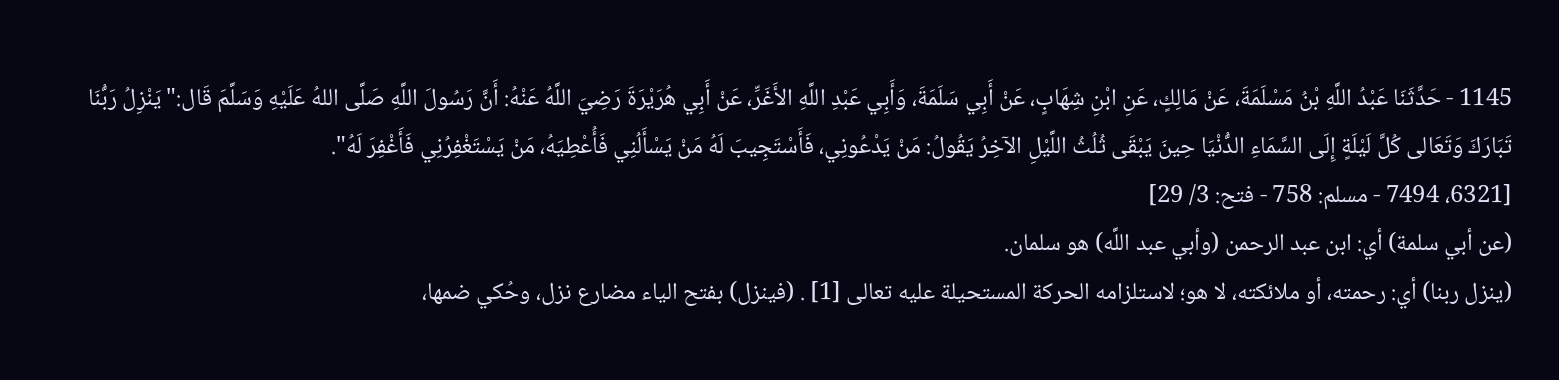1145 - حَدَّثَنَا عَبْدُ اللَّهِ بْنُ مَسْلَمَةَ، عَنْ مَالِكٍ، عَنِ ابْنِ شِهَابٍ، عَنْ أَبِي سَلَمَةَ، وَأَبِي عَبْدِ اللَّهِ الأَغَرِّ، عَنْ أَبِي هُرَيْرَةَ رَضِيَ اللَّهُ عَنْهُ: أَنَّ رَسُولَ اللَّهِ صَلَّى اللهُ عَلَيْهِ وَسَلَّمَ قَال:"يَنْزِلُ رَبُّنَا تَبَارَكَ وَتَعَالى كُلَّ لَيْلَةٍ إِلَى السَّمَاءِ الدُّنْيَا حِينَ يَبْقَى ثُلُثُ اللَّيْلِ الآخِرُ يَقُولُ: مَنْ يَدْعُونِي، فَأَسْتَجِيبَ لَهُ مَنْ يَسْأَلُنِي فَأُعْطِيَهُ، مَنْ يَسْتَغْفِرُنِي فَأَغْفِرَ لَهُ".
[6321، 7494 - مسلم: 758 - فتح: 3/ 29]
(عن أبي سلمة) أي: ابن عبد الرحمن (وأبي عبد اللَّه) هو سلمان.
(ينزل ربنا) أي: رحمته، أو ملائكته، لا هو؛ لاستلزامه الحركة المستحيلة عليه تعالى [1] . (فينزل) بفتح الياء مضارع نزل، وحُكي ضمها،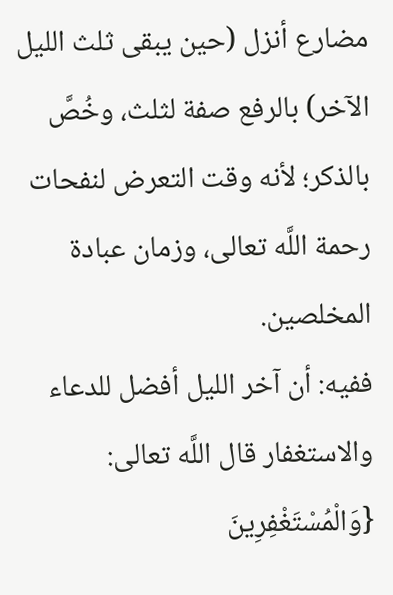مضارع أنزل (حين يبقى ثلث الليل الآخر) بالرفع صفة لثلث، وخُصَّ بالذكر؛ لأنه وقت التعرض لنفحات رحمة اللَّه تعالى، وزمان عبادة المخلصين.
ففيه: أن آخر الليل أفضل للدعاء والاستغفار قال اللَّه تعالى: {وَالْمُسْتَغْفِرِينَ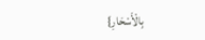بِالْأَسْحَارِ}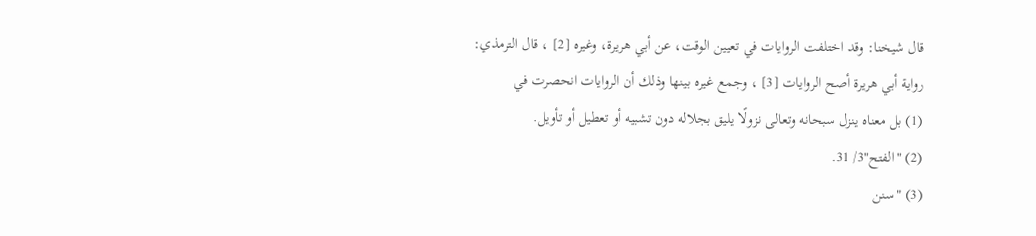قال شيخنا: وقد اختلفت الروايات في تعيين الوقت، عن أبي هريرة، وغيره [2] ، قال الترمذي: رواية أبي هريرة أصح الروايات [3] ، وجمع غيره بينها وذلك أن الروايات انحصرت في
(1) بل معناه ينزل سبحانه وتعالى نزولًا يليق بجلاله دون تشبيه أو تعطيل أو تأويل.
(2) "الفتح"3/ 31.
(3) "سنن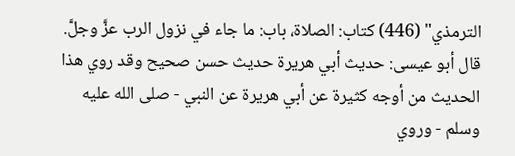الترمذي" (446) كتاب: الصلاة، باب: ما جاء في نزول الرب عزَّ وجلَّ. قال أبو عيسى: حديث أبي هريرة حديث حسن صحيح وقد روي هذا الحديث من أوجه كثيرة عن أبي هريرة عن النبي - صلى الله عليه وسلم - وروي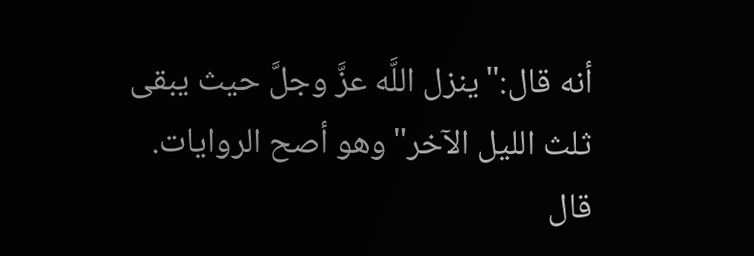أنه قال:"ينزل اللَّه عزَّ وجلَّ حيث يبقى ثلث الليل الآخر"وهو أصح الروايات.
قال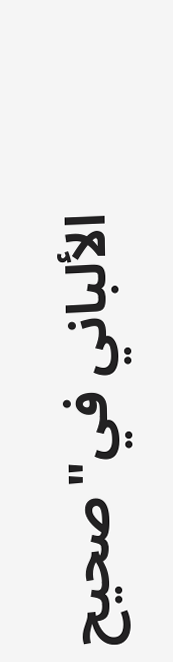الألباني في"صحيح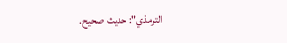الترمذي": حديث صحيح.